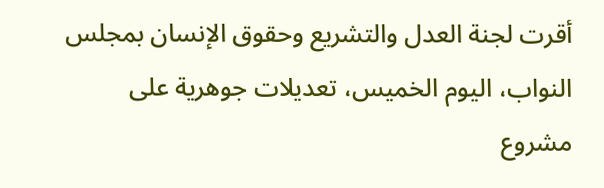أقرت لجنة العدل والتشريع وحقوق الإنسان بمجلس النواب، اليوم الخميس، تعديلات جوهرية على مشروع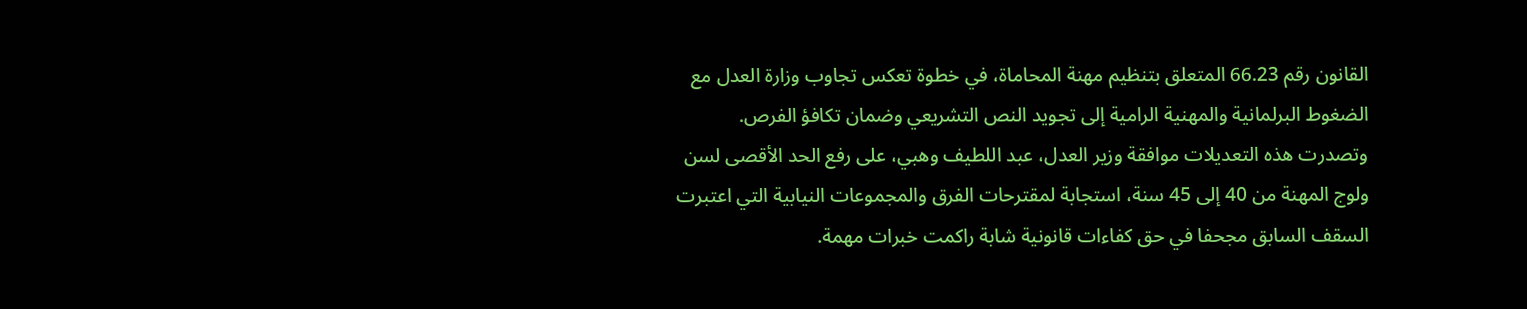القانون رقم 66.23 المتعلق بتنظيم مهنة المحاماة، في خطوة تعكس تجاوب وزارة العدل مع الضغوط البرلمانية والمهنية الرامية إلى تجويد النص التشريعي وضمان تكافؤ الفرص.
وتصدرت هذه التعديلات موافقة وزير العدل، عبد اللطيف وهبي، على رفع الحد الأقصى لسن ولوج المهنة من 40 إلى 45 سنة، استجابة لمقترحات الفرق والمجموعات النيابية التي اعتبرت السقف السابق مجحفا في حق كفاءات قانونية شابة راكمت خبرات مهمة.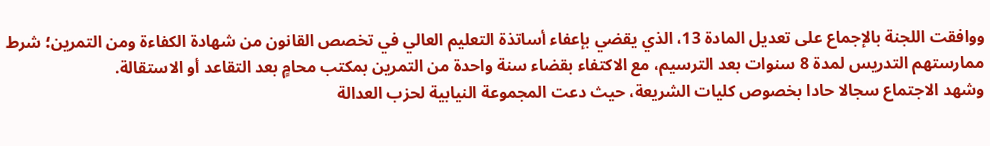ووافقت اللجنة بالإجماع على تعديل المادة 13، الذي يقضي بإعفاء أساتذة التعليم العالي في تخصص القانون من شهادة الكفاءة ومن التمرين؛ شرط ممارستهم التدريس لمدة 8 سنوات بعد الترسيم، مع الاكتفاء بقضاء سنة واحدة من التمرين بمكتب محامٍ بعد التقاعد أو الاستقالة.
وشهد الاجتماع سجالا حادا بخصوص كليات الشريعة، حيث دعت المجموعة النيابية لحزب العدالة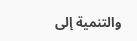والتنمية إلى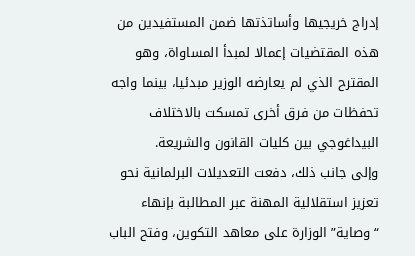إدراج خريجيها وأساتذتها ضمن المستفيدين من هذه المقتضيات إعمالا لمبدأ المساواة، وهو المقترح الذي لم يعارضه الوزير مبدئيا، بينما واجه تحفظات من فرق أخرى تمسكت بالاختلاف البيداغوجي بين كليات القانون والشريعة.
وإلى جانب ذلك، دفعت التعديلات البرلمانية نحو تعزيز استقلالية المهنة عبر المطالبة بإنهاء “وصاية” الوزارة على معاهد التكوين، وفتح الباب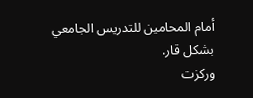أمام المحامين للتدريس الجامعي بشكل قار.
وركزت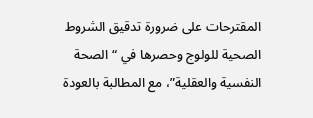المقترحات على ضرورة تدقيق الشروط الصحية للولوج وحصرها في “الصحة النفسية والعقلية”، مع المطالبة بالعودة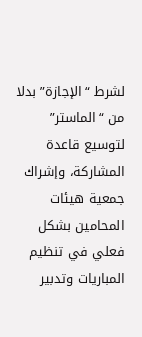لشرط “الإجازة” بدلا من “الماستر” لتوسيع قاعدة المشاركة، وإشراك جمعية هيئات المحامين بشكل فعلي في تنظيم المباريات وتدبير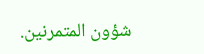شؤون المتمرنين.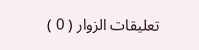تعليقات الزوار ( 0 )